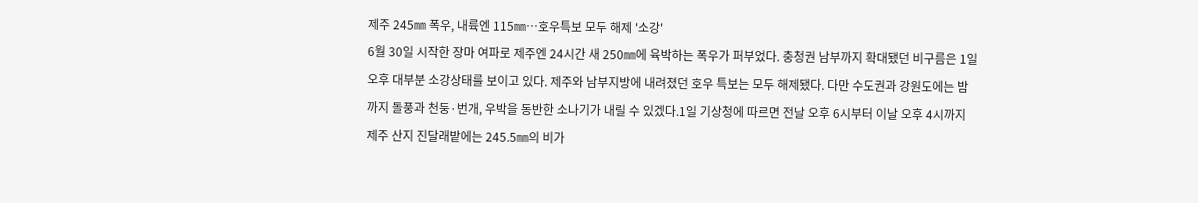제주 245㎜ 폭우, 내륙엔 115㎜…호우특보 모두 해제 '소강'
6월 30일 시작한 장마 여파로 제주엔 24시간 새 250㎜에 육박하는 폭우가 퍼부었다. 충청권 남부까지 확대됐던 비구름은 1일 오후 대부분 소강상태를 보이고 있다. 제주와 남부지방에 내려졌던 호우 특보는 모두 해제됐다. 다만 수도권과 강원도에는 밤까지 돌풍과 천둥·번개, 우박을 동반한 소나기가 내릴 수 있겠다.1일 기상청에 따르면 전날 오후 6시부터 이날 오후 4시까지 제주 산지 진달래밭에는 245.5㎜의 비가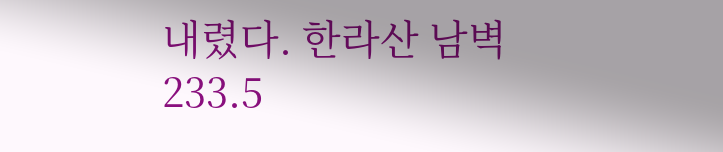내렸다. 한라산 남벽 233.5